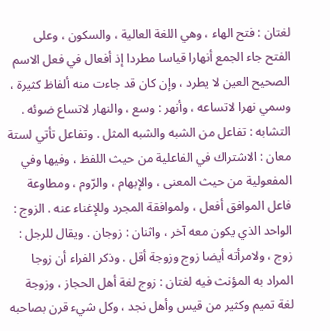لغتان : فتح الهاء ، وهي اللغة العالية ، والسكون ، وعلى الفتح جاء الجمع أنهارا قياسا مطردا إذ أفعال في فعل الاسم الصحيح العين لا يطرد ، وإن كان قد جاءت منه ألفاظ كثيرة ، وسمي نهرا لاتساعه ، وأنهر : وسع ، والنهار لاتساع ضوئه .
التشابه : تفاعل من الشبه والشبه المثل . وتفاعل تأتي لستة معان : الاشتراك في الفاعلية من حيث اللفظ ، وفيها وفي المفعولية من حيث المعنى ، والإبهام ، والرّوم ، ومطاوعة فاعل الموافق أفعل ، ولموافقة المجرد وللإغناء عنه . الزوج : الواحد الذي يكون معه آخر ، واثنان : زوجان . ويقال للرجل : زوج ، ولامرأته أيضا زوج وزوجة أقل . وذكر الفراء أن زوجا المراد به المؤنث فيه لغتان : زوج لغة أهل الحجاز ، وزوجة لغة تميم وكثير من قيس وأهل نجد ، وكل شيء قرن بصاحبه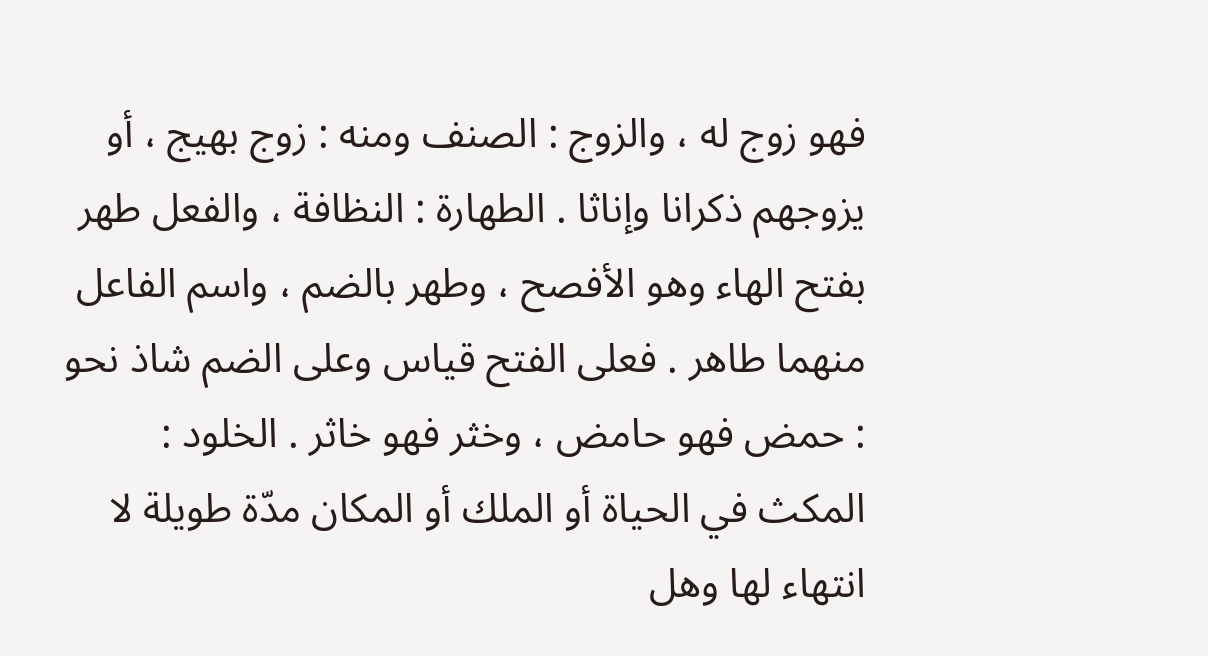فهو زوج له ، والزوج : الصنف ومنه : زوج بهيج ، أو يزوجهم ذكرانا وإناثا . الطهارة : النظافة ، والفعل طهر بفتح الهاء وهو الأفصح ، وطهر بالضم ، واسم الفاعل منهما طاهر . فعلى الفتح قياس وعلى الضم شاذ نحو : حمض فهو حامض ، وخثر فهو خاثر . الخلود : المكث في الحياة أو الملك أو المكان مدّة طويلة لا انتهاء لها وهل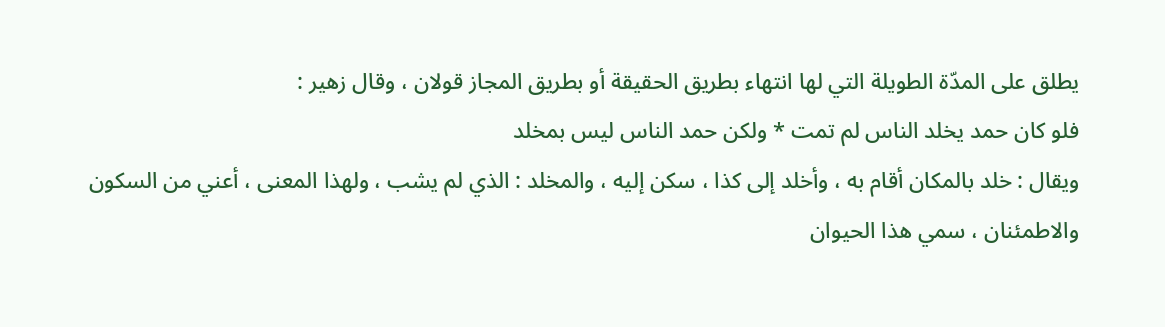يطلق على المدّة الطويلة التي لها انتهاء بطريق الحقيقة أو بطريق المجاز قولان ، وقال زهير :
فلو كان حمد يخلد الناس لم تمت * ولكن حمد الناس ليس بمخلد
ويقال : خلد بالمكان أقام به ، وأخلد إلى كذا ، سكن إليه ، والمخلد : الذي لم يشب ، ولهذا المعنى ، أعني من السكون والاطمئنان ، سمي هذا الحيوان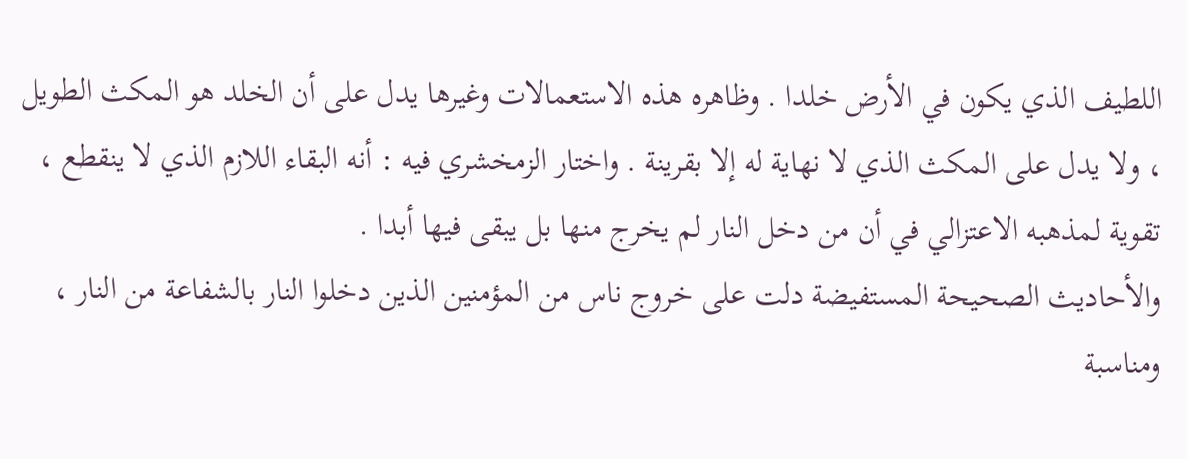اللطيف الذي يكون في الأرض خلدا . وظاهره هذه الاستعمالات وغيرها يدل على أن الخلد هو المكث الطويل ، ولا يدل على المكث الذي لا نهاية له إلا بقرينة . واختار الزمخشري فيه : أنه البقاء اللازم الذي لا ينقطع ، تقوية لمذهبه الاعتزالي في أن من دخل النار لم يخرج منها بل يبقى فيها أبدا .
والأحاديث الصحيحة المستفيضة دلت على خروج ناس من المؤمنين الذين دخلوا النار بالشفاعة من النار ، ومناسبة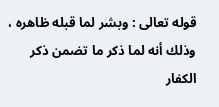قوله تعالى : وبشر لما قبله ظاهره ، وذلك أنه لما ذكر ما تضمن ذكر الكفار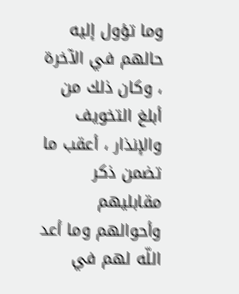وما تؤول إليه حالهم في الآخرة ، وكان ذلك من أبلغ التخويف والإنذار ، أعقب ما تضمن ذكر مقابليهم وأحوالهم وما أعد اللّه لهم في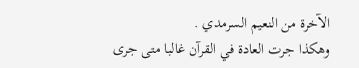الآخرة من النعيم السرمدي .
وهكذا جرت العادة في القرآن غالبا متى جرى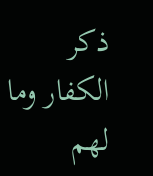ذكر الكفار وما لهم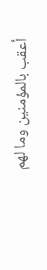أعقب بالمؤمنين وما لهم